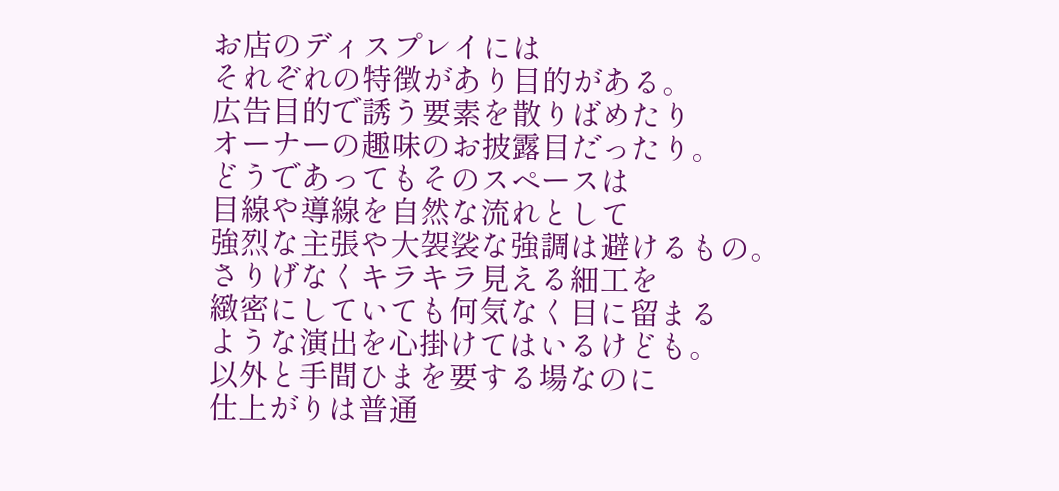お店のディスプレイには
それぞれの特徴があり目的がある。
広告目的で誘う要素を散りばめたり
オーナーの趣味のお披露目だったり。
どうであってもそのスペースは
目線や導線を自然な流れとして
強烈な主張や大袈裟な強調は避けるもの。
さりげなくキラキラ見える細工を
緻密にしていても何気なく目に留まる
ような演出を心掛けてはいるけども。
以外と手間ひまを要する場なのに
仕上がりは普通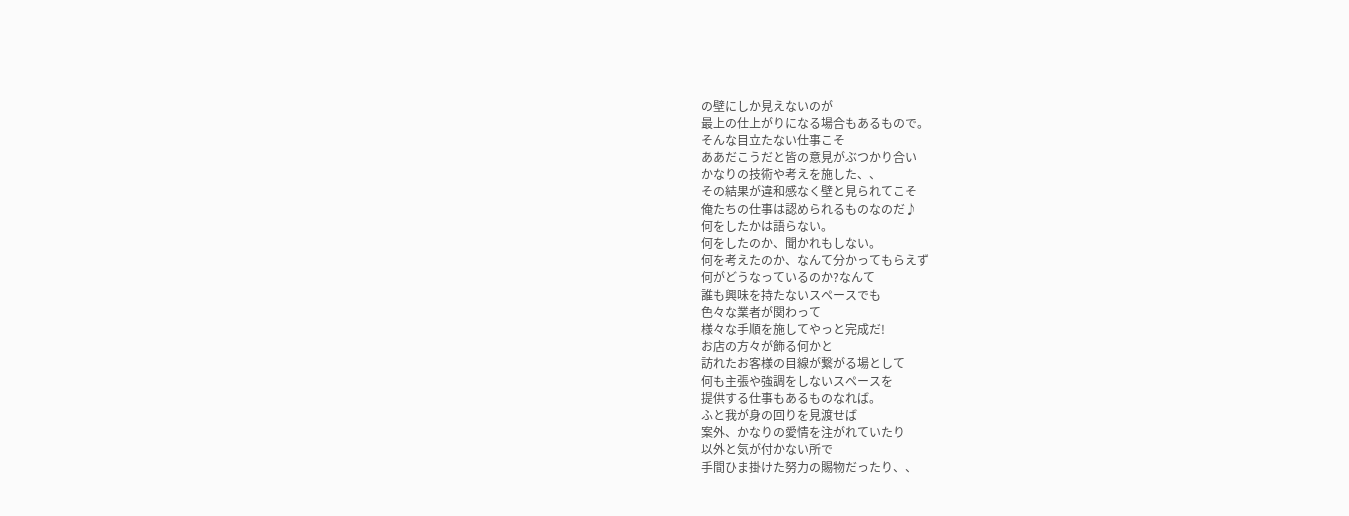の壁にしか見えないのが
最上の仕上がりになる場合もあるもので。
そんな目立たない仕事こそ
ああだこうだと皆の意見がぶつかり合い
かなりの技術や考えを施した、、
その結果が違和感なく壁と見られてこそ
俺たちの仕事は認められるものなのだ♪
何をしたかは語らない。
何をしたのか、聞かれもしない。
何を考えたのか、なんて分かってもらえず
何がどうなっているのか?なんて
誰も興味を持たないスペースでも
色々な業者が関わって
様々な手順を施してやっと完成だ!
お店の方々が飾る何かと
訪れたお客様の目線が繋がる場として
何も主張や強調をしないスペースを
提供する仕事もあるものなれば。
ふと我が身の回りを見渡せば
案外、かなりの愛情を注がれていたり
以外と気が付かない所で
手間ひま掛けた努力の賜物だったり、、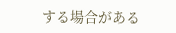する場合がある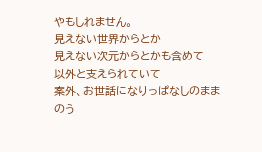やもしれません。
見えない世界からとか
見えない次元からとかも含めて
以外と支えられていて
案外、お世話になりっぱなしのまま
のう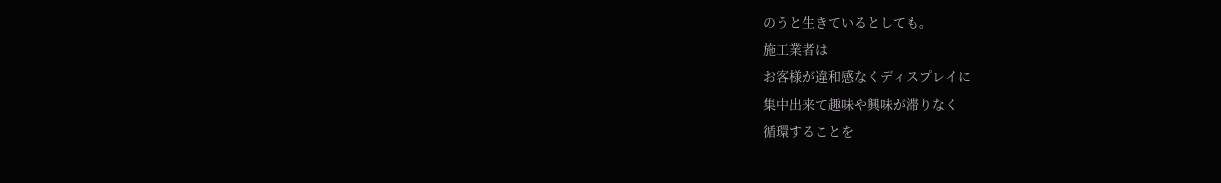のうと生きているとしても。
施工業者は
お客様が違和感なくディスプレイに
集中出来て趣味や興味が滞りなく
循環することを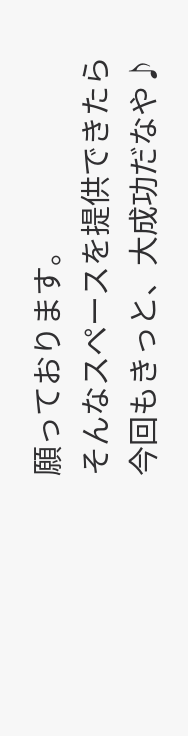願っております。
そんなスペースを提供できたら
今回もきっと、大成功だなや♪